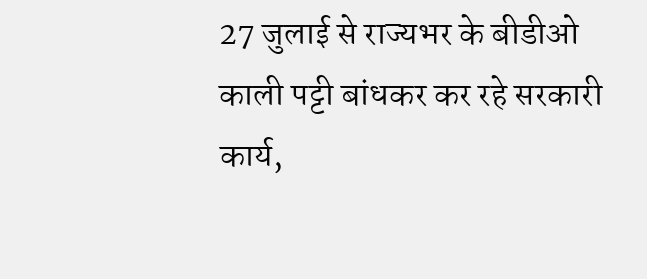27 जुलाई से राज्यभर के बीडीओ काली पट्टी बांधकर कर रहे सरकारी कार्य,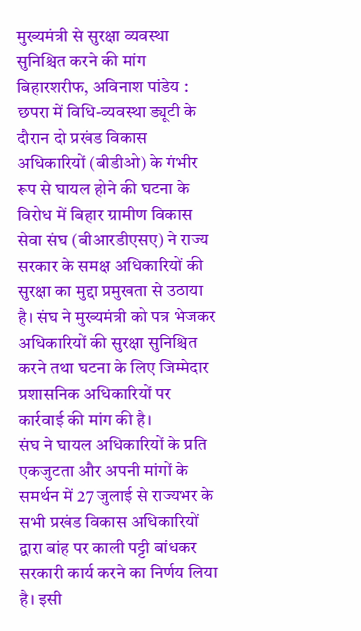मुख्यमंत्री से सुरक्षा व्यवस्था सुनिश्चित करने की मांग
बिहारशरीफ, अविनाश पांडेय : छपरा में विधि-व्यवस्था ड्यूटी के दौरान दो प्रखंड विकास अधिकारियों (बीडीओ) के गंभीर रूप से घायल होने की घटना के विरोध में बिहार ग्रामीण विकास सेवा संघ (बीआरडीएसए) ने राज्य सरकार के समक्ष अधिकारियों की सुरक्षा का मुद्दा प्रमुखता से उठाया है। संघ ने मुख्यमंत्री को पत्र भेजकर अधिकारियों की सुरक्षा सुनिश्चित करने तथा घटना के लिए जिम्मेदार प्रशासनिक अधिकारियों पर कार्रवाई की मांग की है।
संघ ने घायल अधिकारियों के प्रति एकजुटता और अपनी मांगों के समर्थन में 27 जुलाई से राज्यभर के सभी प्रखंड विकास अधिकारियों द्वारा बांह पर काली पट्टी बांधकर सरकारी कार्य करने का निर्णय लिया है। इसी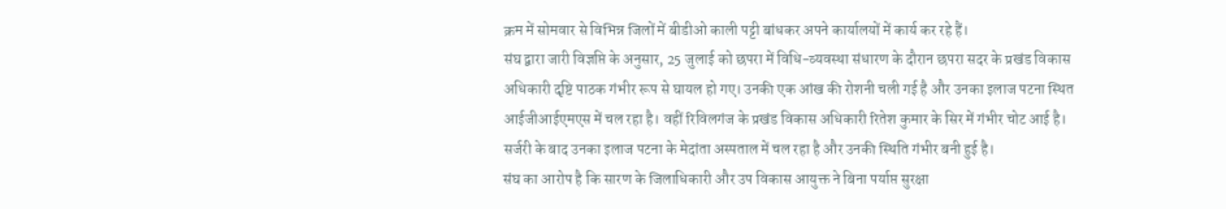क्रम में सोमवार से विभिन्न जिलों में बीडीओ काली पट्टी बांधकर अपने कार्यालयों में कार्य कर रहे हैं।
संघ द्वारा जारी विज्ञप्ति के अनुसार, 25 जुलाई को छपरा में विधि-व्यवस्था संधारण के दौरान छपरा सदर के प्रखंड विकास अधिकारी दृष्टि पाठक गंभीर रूप से घायल हो गए। उनकी एक आंख की रोशनी चली गई है और उनका इलाज पटना स्थित आईजीआईएमएस में चल रहा है। वहीं रिविलगंज के प्रखंड विकास अधिकारी रितेश कुमार के सिर में गंभीर चोट आई है। सर्जरी के बाद उनका इलाज पटना के मेदांता अस्पताल में चल रहा है और उनकी स्थिति गंभीर बनी हुई है।
संघ का आरोप है कि सारण के जिलाधिकारी और उप विकास आयुक्त ने बिना पर्याप्त सुरक्षा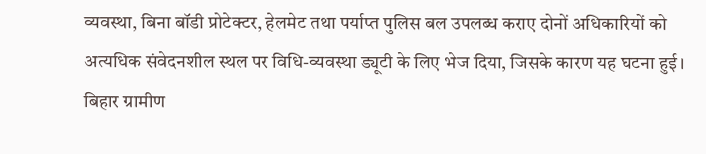व्यवस्था, बिना बॉडी प्रोटेक्टर, हेलमेट तथा पर्याप्त पुलिस बल उपलब्ध कराए दोनों अधिकारियों को अत्यधिक संवेदनशील स्थल पर विधि-व्यवस्था ड्यूटी के लिए भेज दिया, जिसके कारण यह घटना हुई।
बिहार ग्रामीण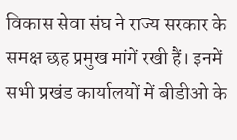विकास सेवा संघ ने राज्य सरकार के समक्ष छह प्रमुख मांगें रखी हैं। इनमें सभी प्रखंड कार्यालयों में बीडीओ के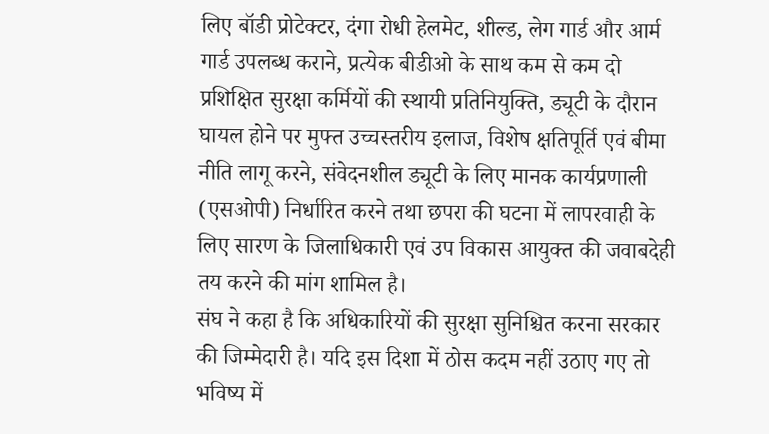लिए बॉडी प्रोटेक्टर, दंगा रोधी हेलमेट, शील्ड, लेग गार्ड और आर्म गार्ड उपलब्ध कराने, प्रत्येक बीडीओ के साथ कम से कम दो प्रशिक्षित सुरक्षा कर्मियों की स्थायी प्रतिनियुक्ति, ड्यूटी के दौरान घायल होने पर मुफ्त उच्चस्तरीय इलाज, विशेष क्षतिपूर्ति एवं बीमा नीति लागू करने, संवेदनशील ड्यूटी के लिए मानक कार्यप्रणाली (एसओपी) निर्धारित करने तथा छपरा की घटना में लापरवाही के लिए सारण के जिलाधिकारी एवं उप विकास आयुक्त की जवाबदेही तय करने की मांग शामिल है।
संघ ने कहा है कि अधिकारियों की सुरक्षा सुनिश्चित करना सरकार की जिम्मेदारी है। यदि इस दिशा में ठोस कदम नहीं उठाए गए तो भविष्य में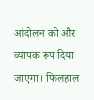आंदोलन को और व्यापक रूप दिया जाएगा। फिलहाल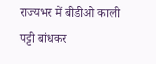राज्यभर में बीडीओ काली पट्टी बांधकर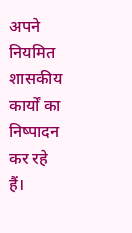अपने नियमित शासकीय कार्यों का निष्पादन कर रहे हैं।